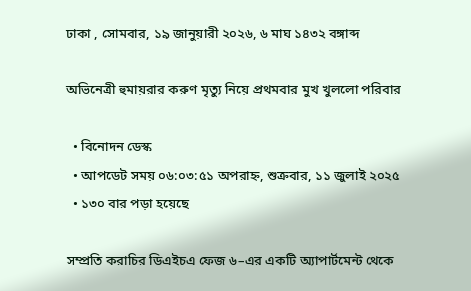ঢাকা , সোমবার, ১৯ জানুয়ারী ২০২৬, ৬ মাঘ ১৪৩২ বঙ্গাব্দ

অভিনেত্রী হুমায়রার করুণ মৃত্যু নিয়ে প্রথমবার মুখ খুললো পরিবার

  • বিনোদন ডেস্ক
  • আপডেট সময় ০৬:০৩:৫১ অপরাহ্ন, শুক্রবার, ১১ জুলাই ২০২৫
  • ১৩০ বার পড়া হয়েছে

সম্প্রতি করাচির ডিএইচএ ফেজ ৬–এর একটি অ্যাপার্টমেন্ট থেকে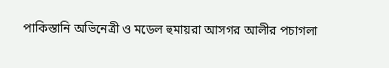পাকিস্তানি অভিনেত্রী ও মডেল হুমায়রা আসগর আলীর পচাগলা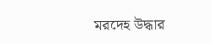মরদেহ উদ্ধার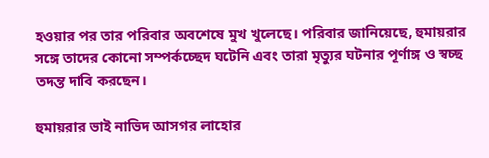হওয়ার পর তার পরিবার অবশেষে মুখ খুলেছে। পরিবার জানিয়েছে, হুমায়রার সঙ্গে তাদের কোনো সম্পর্কচ্ছেদ ঘটেনি এবং তারা মৃত্যুর ঘটনার পূর্ণাঙ্গ ও স্বচ্ছ তদন্ত দাবি করছেন।

হুমায়রার ভাই নাভিদ আসগর লাহোর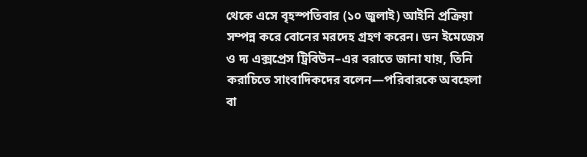থেকে এসে বৃহস্পতিবার (১০ জুলাই) আইনি প্রক্রিয়া সম্পন্ন করে বোনের মরদেহ গ্রহণ করেন। ডন ইমেজেস ও দ্য এক্সপ্রেস ট্রিবিউন–এর বরাতে জানা যায়, তিনি করাচিতে সাংবাদিকদের বলেন—পরিবারকে অবহেলা বা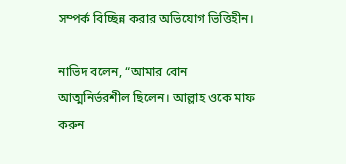সম্পর্ক বিচ্ছিন্ন করার অভিযোগ ভিত্তিহীন।

নাভিদ বলেন, “আমার বোন আত্মনির্ভরশীল ছিলেন। আল্লাহ ওকে মাফ করুন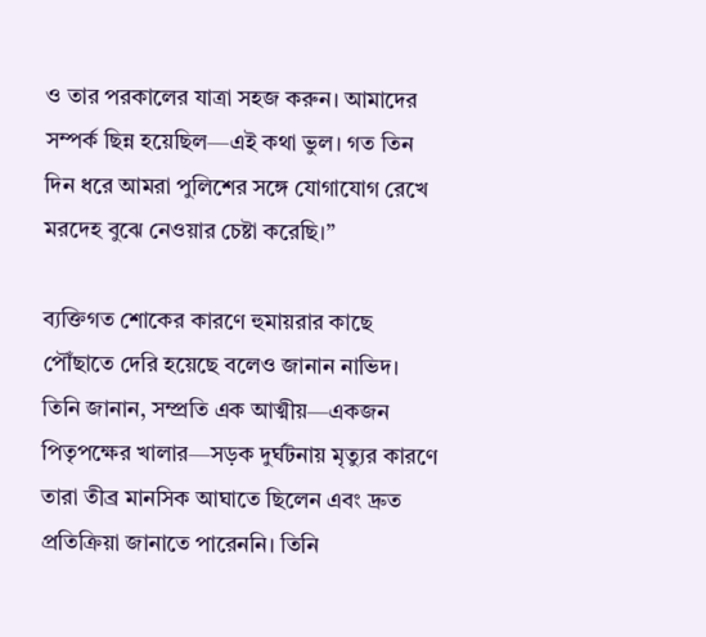ও তার পরকালের যাত্রা সহজ করুন। আমাদের সম্পর্ক ছিন্ন হয়েছিল—এই কথা ভুল। গত তিন দিন ধরে আমরা পুলিশের সঙ্গে যোগাযোগ রেখে মরদেহ বুঝে নেওয়ার চেষ্টা করেছি।”

ব্যক্তিগত শোকের কারণে হুমায়রার কাছে পৌঁছাতে দেরি হয়েছে বলেও জানান নাভিদ। তিনি জানান, সম্প্রতি এক আত্মীয়—একজন পিতৃপক্ষের খালার—সড়ক দুর্ঘটনায় মৃত্যুর কারণে তারা তীব্র মানসিক আঘাতে ছিলেন এবং দ্রুত প্রতিক্রিয়া জানাতে পারেননি। তিনি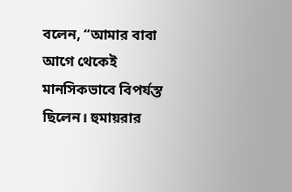বলেন, “আমার বাবা আগে থেকেই মানসিকভাবে বিপর্যস্ত ছিলেন। হুমায়রার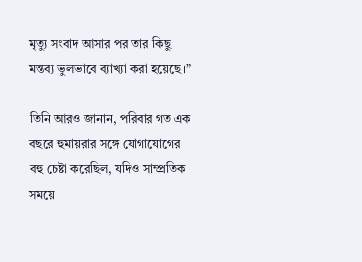মৃত্যু সংবাদ আসার পর তার কিছু মন্তব্য ভুলভাবে ব্যাখ্যা করা হয়েছে।”

তিনি আরও জানান, পরিবার গত এক বছরে হুমায়রার সঙ্গে যোগাযোগের বহু চেষ্টা করেছিল, যদিও সাম্প্রতিক সময়ে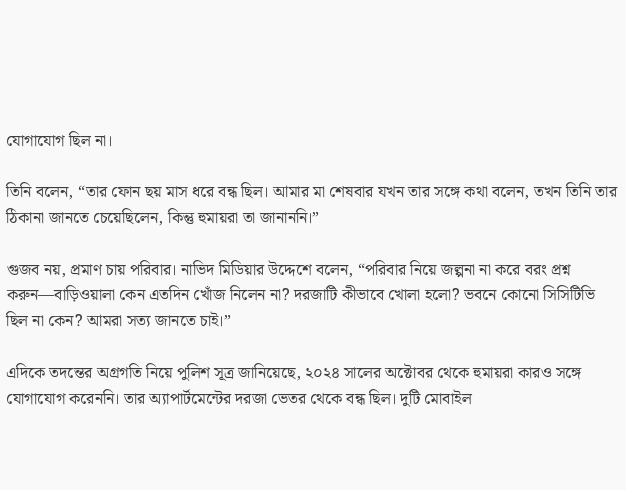যোগাযোগ ছিল না।

তিনি বলেন, “তার ফোন ছয় মাস ধরে বন্ধ ছিল। আমার মা শেষবার যখন তার সঙ্গে কথা বলেন, তখন তিনি তার ঠিকানা জানতে চেয়েছিলেন, কিন্তু হুমায়রা তা জানাননি।”

গুজব নয়, প্রমাণ চায় পরিবার। নাভিদ মিডিয়ার উদ্দেশে বলেন, “পরিবার নিয়ে জল্পনা না করে বরং প্রশ্ন করুন—বাড়িওয়ালা কেন এতদিন খোঁজ নিলেন না? দরজাটি কীভাবে খোলা হলো? ভবনে কোনো সিসিটিভি ছিল না কেন? আমরা সত্য জানতে চাই।”

এদিকে তদন্তের অগ্রগতি নিয়ে পুলিশ সূত্র জানিয়েছে, ২০২৪ সালের অক্টোবর থেকে হুমায়রা কারও সঙ্গে যোগাযোগ করেননি। তার অ্যাপার্টমেন্টের দরজা ভেতর থেকে বন্ধ ছিল। দুটি মোবাইল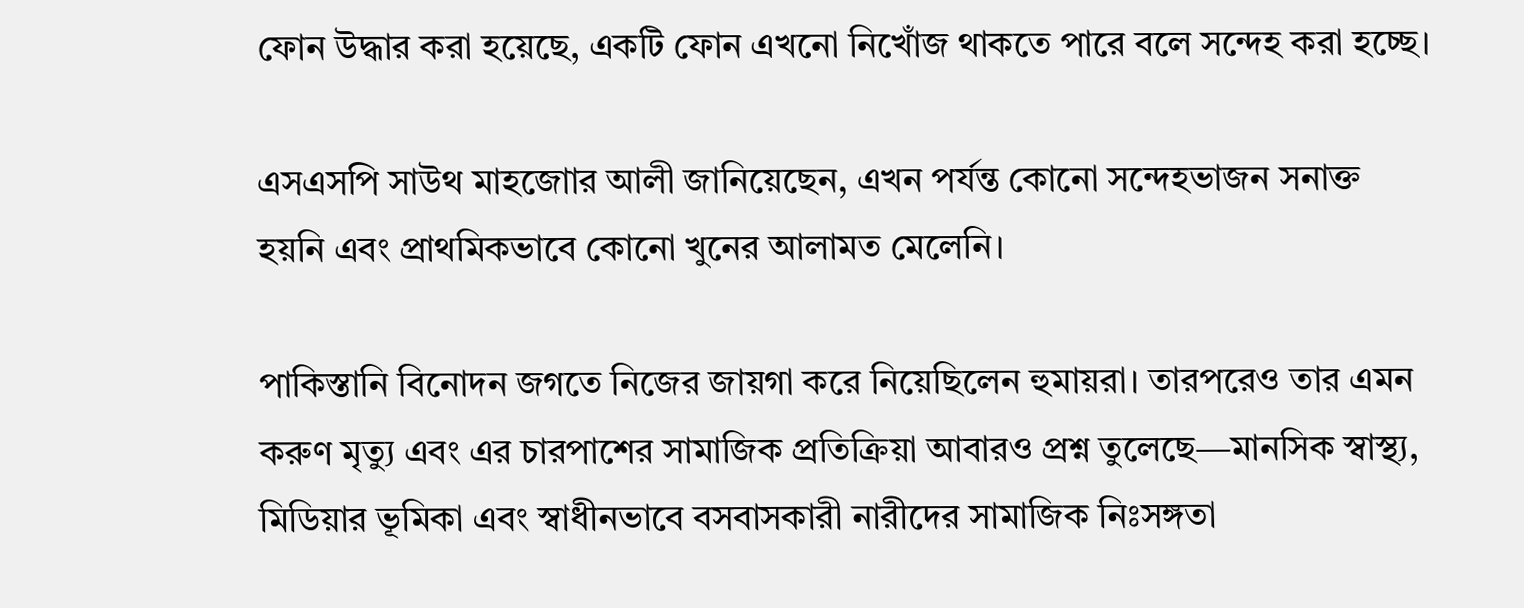ফোন উদ্ধার করা হয়েছে, একটি ফোন এখনো নিখোঁজ থাকতে পারে বলে সন্দেহ করা হচ্ছে।

এসএসপি সাউথ মাহজোার আলী জানিয়েছেন, এখন পর্যন্ত কোনো সন্দেহভাজন সনাক্ত হয়নি এবং প্রাথমিকভাবে কোনো খুনের আলামত মেলেনি।

পাকিস্তানি বিনোদন জগতে নিজের জায়গা করে নিয়েছিলেন হুমায়রা। তারপরেও তার এমন করুণ মৃত্যু এবং এর চারপাশের সামাজিক প্রতিক্রিয়া আবারও প্রশ্ন তুলেছে—মানসিক স্বাস্থ্য, মিডিয়ার ভূমিকা এবং স্বাধীনভাবে বসবাসকারী নারীদের সামাজিক নিঃসঙ্গতা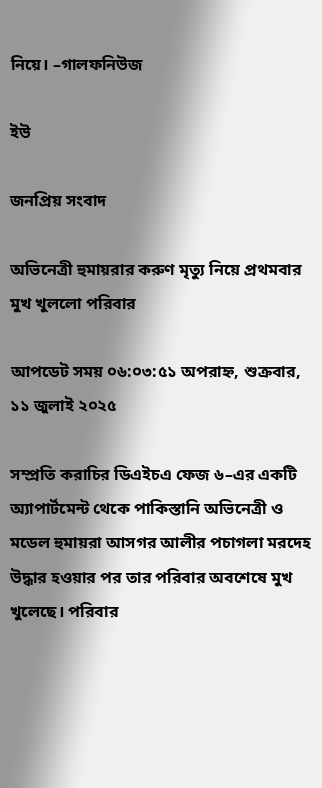নিয়ে। –গালফনিউজ

ইউ

জনপ্রিয় সংবাদ

অভিনেত্রী হুমায়রার করুণ মৃত্যু নিয়ে প্রথমবার মুখ খুললো পরিবার

আপডেট সময় ০৬:০৩:৫১ অপরাহ্ন, শুক্রবার, ১১ জুলাই ২০২৫

সম্প্রতি করাচির ডিএইচএ ফেজ ৬–এর একটি অ্যাপার্টমেন্ট থেকে পাকিস্তানি অভিনেত্রী ও মডেল হুমায়রা আসগর আলীর পচাগলা মরদেহ উদ্ধার হওয়ার পর তার পরিবার অবশেষে মুখ খুলেছে। পরিবার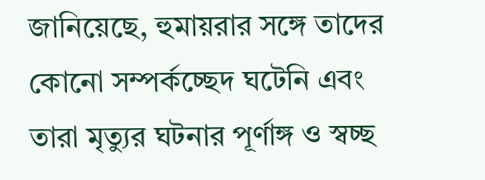জানিয়েছে, হুমায়রার সঙ্গে তাদের কোনো সম্পর্কচ্ছেদ ঘটেনি এবং তারা মৃত্যুর ঘটনার পূর্ণাঙ্গ ও স্বচ্ছ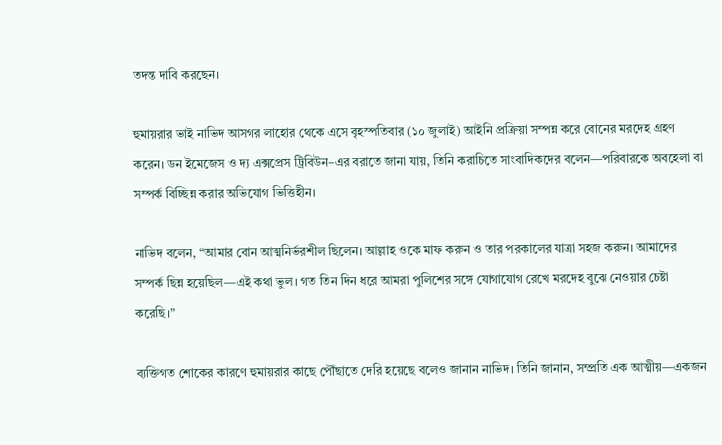তদন্ত দাবি করছেন।

হুমায়রার ভাই নাভিদ আসগর লাহোর থেকে এসে বৃহস্পতিবার (১০ জুলাই) আইনি প্রক্রিয়া সম্পন্ন করে বোনের মরদেহ গ্রহণ করেন। ডন ইমেজেস ও দ্য এক্সপ্রেস ট্রিবিউন–এর বরাতে জানা যায়, তিনি করাচিতে সাংবাদিকদের বলেন—পরিবারকে অবহেলা বা সম্পর্ক বিচ্ছিন্ন করার অভিযোগ ভিত্তিহীন।

নাভিদ বলেন, “আমার বোন আত্মনির্ভরশীল ছিলেন। আল্লাহ ওকে মাফ করুন ও তার পরকালের যাত্রা সহজ করুন। আমাদের সম্পর্ক ছিন্ন হয়েছিল—এই কথা ভুল। গত তিন দিন ধরে আমরা পুলিশের সঙ্গে যোগাযোগ রেখে মরদেহ বুঝে নেওয়ার চেষ্টা করেছি।”

ব্যক্তিগত শোকের কারণে হুমায়রার কাছে পৌঁছাতে দেরি হয়েছে বলেও জানান নাভিদ। তিনি জানান, সম্প্রতি এক আত্মীয়—একজন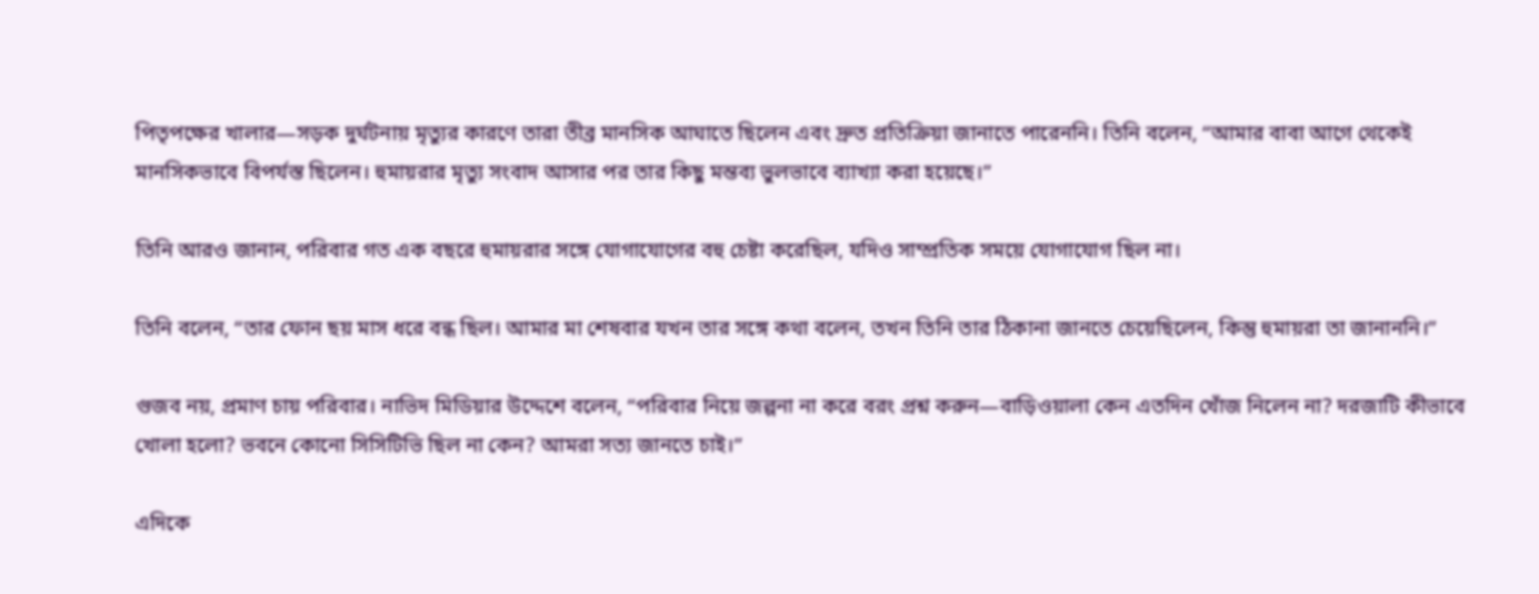পিতৃপক্ষের খালার—সড়ক দুর্ঘটনায় মৃত্যুর কারণে তারা তীব্র মানসিক আঘাতে ছিলেন এবং দ্রুত প্রতিক্রিয়া জানাতে পারেননি। তিনি বলেন, “আমার বাবা আগে থেকেই মানসিকভাবে বিপর্যস্ত ছিলেন। হুমায়রার মৃত্যু সংবাদ আসার পর তার কিছু মন্তব্য ভুলভাবে ব্যাখ্যা করা হয়েছে।”

তিনি আরও জানান, পরিবার গত এক বছরে হুমায়রার সঙ্গে যোগাযোগের বহু চেষ্টা করেছিল, যদিও সাম্প্রতিক সময়ে যোগাযোগ ছিল না।

তিনি বলেন, “তার ফোন ছয় মাস ধরে বন্ধ ছিল। আমার মা শেষবার যখন তার সঙ্গে কথা বলেন, তখন তিনি তার ঠিকানা জানতে চেয়েছিলেন, কিন্তু হুমায়রা তা জানাননি।”

গুজব নয়, প্রমাণ চায় পরিবার। নাভিদ মিডিয়ার উদ্দেশে বলেন, “পরিবার নিয়ে জল্পনা না করে বরং প্রশ্ন করুন—বাড়িওয়ালা কেন এতদিন খোঁজ নিলেন না? দরজাটি কীভাবে খোলা হলো? ভবনে কোনো সিসিটিভি ছিল না কেন? আমরা সত্য জানতে চাই।”

এদিকে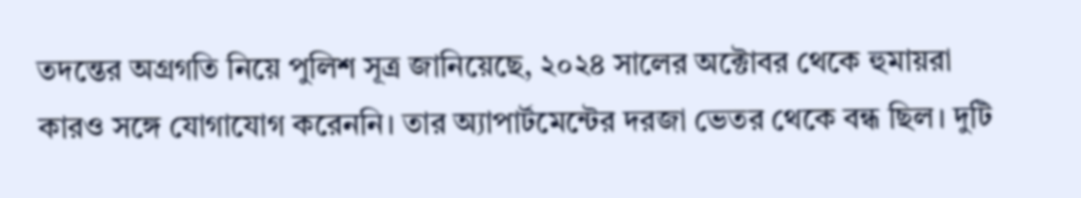তদন্তের অগ্রগতি নিয়ে পুলিশ সূত্র জানিয়েছে, ২০২৪ সালের অক্টোবর থেকে হুমায়রা কারও সঙ্গে যোগাযোগ করেননি। তার অ্যাপার্টমেন্টের দরজা ভেতর থেকে বন্ধ ছিল। দুটি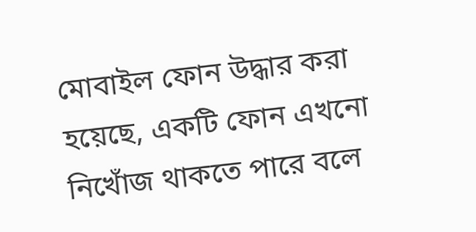মোবাইল ফোন উদ্ধার করা হয়েছে, একটি ফোন এখনো নিখোঁজ থাকতে পারে বলে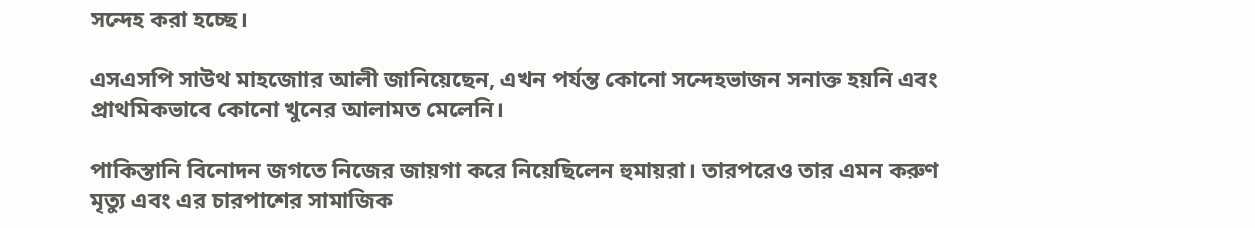সন্দেহ করা হচ্ছে।

এসএসপি সাউথ মাহজোার আলী জানিয়েছেন, এখন পর্যন্ত কোনো সন্দেহভাজন সনাক্ত হয়নি এবং প্রাথমিকভাবে কোনো খুনের আলামত মেলেনি।

পাকিস্তানি বিনোদন জগতে নিজের জায়গা করে নিয়েছিলেন হুমায়রা। তারপরেও তার এমন করুণ মৃত্যু এবং এর চারপাশের সামাজিক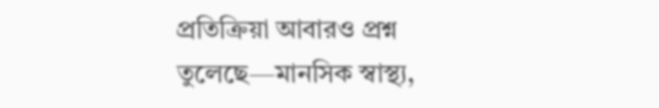প্রতিক্রিয়া আবারও প্রশ্ন তুলেছে—মানসিক স্বাস্থ্য,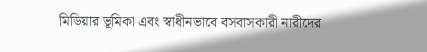মিডিয়ার ভূমিকা এবং স্বাধীনভাবে বসবাসকারী নারীদের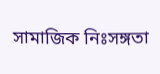সামাজিক নিঃসঙ্গতা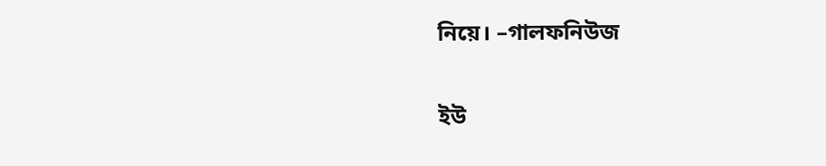নিয়ে। –গালফনিউজ

ইউ